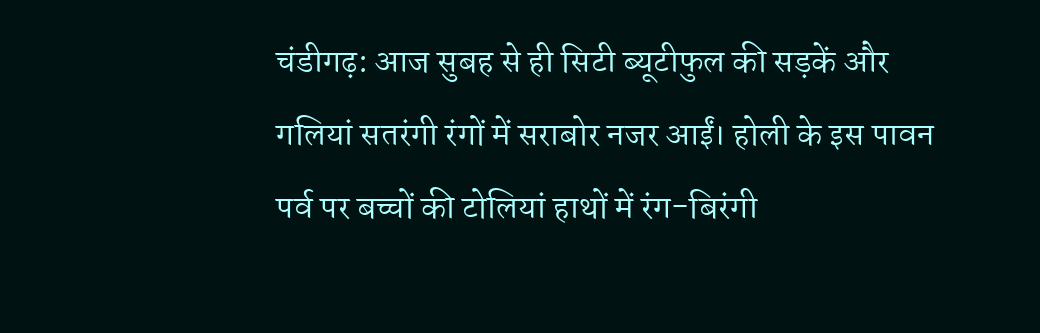चंडीगढ़: आज सुबह से ही सिटी ब्यूटीफुल की सड़कें और गलियां सतरंगी रंगों में सराबोर नजर आईं। होली के इस पावन पर्व पर बच्चों की टोलियां हाथों में रंग-बिरंगी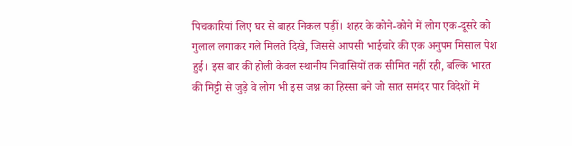पिचकारियां लिए घर से बाहर निकल पड़ीं। शहर के कोने-कोने में लोग एक-दूसरे को गुलाल लगाकर गले मिलते दिखे, जिससे आपसी भाईचारे की एक अनुपम मिसाल पेश हुई। इस बार की होली केवल स्थानीय निवासियों तक सीमित नहीं रही, बल्कि भारत की मिट्टी से जुड़े वे लोग भी इस जश्न का हिस्सा बने जो सात समंदर पार विदेशों में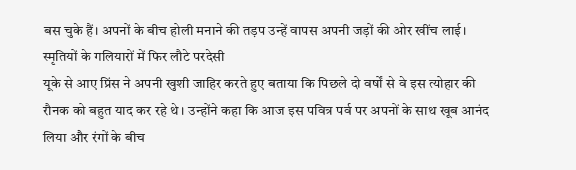बस चुके हैं। अपनों के बीच होली मनाने की तड़प उन्हें वापस अपनी जड़ों की ओर खींच लाई।
स्मृतियों के गलियारों में फिर लौटे परदेसी
यूके से आए प्रिंस ने अपनी खुशी जाहिर करते हुए बताया कि पिछले दो वर्षों से वे इस त्योहार की रौनक को बहुत याद कर रहे थे। उन्होंने कहा कि आज इस पवित्र पर्व पर अपनों के साथ खूब आनंद लिया और रंगों के बीच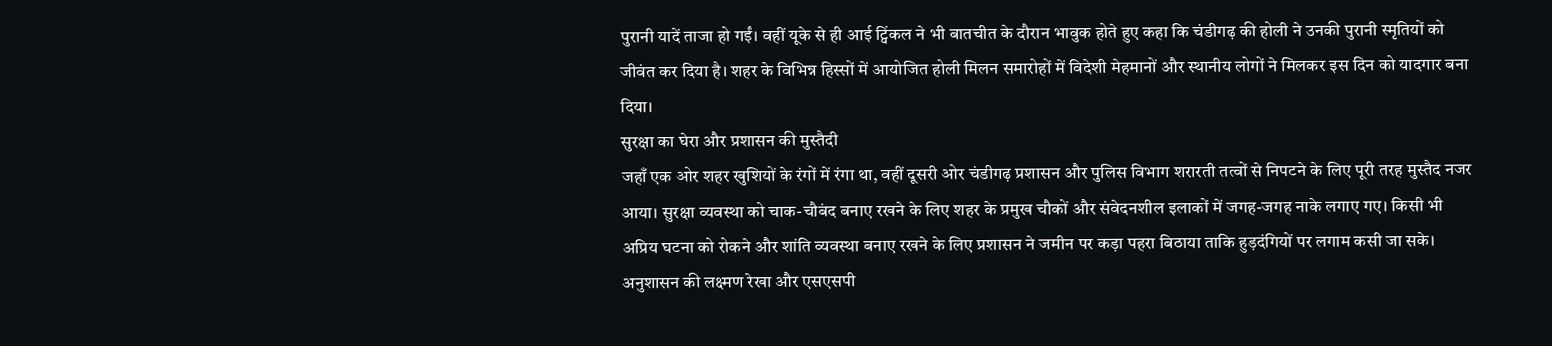पुरानी यादें ताजा हो गईं। वहीं यूके से ही आई ट्विंकल ने भी बातचीत के दौरान भावुक होते हुए कहा कि चंडीगढ़ की होली ने उनकी पुरानी स्मृतियों को जीवंत कर दिया है। शहर के विभिन्न हिस्सों में आयोजित होली मिलन समारोहों में विदेशी मेहमानों और स्थानीय लोगों ने मिलकर इस दिन को यादगार बना दिया।
सुरक्षा का घेरा और प्रशासन की मुस्तैदी
जहाँ एक ओर शहर खुशियों के रंगों में रंगा था, वहीं दूसरी ओर चंडीगढ़ प्रशासन और पुलिस विभाग शरारती तत्वों से निपटने के लिए पूरी तरह मुस्तैद नजर आया। सुरक्षा व्यवस्था को चाक-चौबंद बनाए रखने के लिए शहर के प्रमुख चौकों और संवेदनशील इलाकों में जगह-जगह नाके लगाए गए। किसी भी अप्रिय घटना को रोकने और शांति व्यवस्था बनाए रखने के लिए प्रशासन ने जमीन पर कड़ा पहरा बिठाया ताकि हुड़दंगियों पर लगाम कसी जा सके।
अनुशासन की लक्ष्मण रेखा और एसएसपी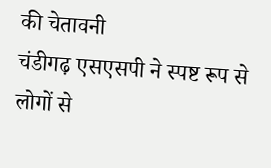की चेतावनी
चंडीगढ़ एसएसपी ने स्पष्ट रूप से लोगों से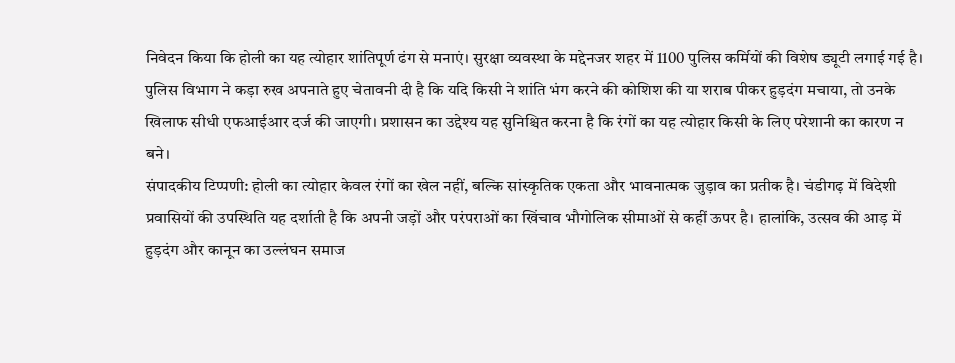निवेदन किया कि होली का यह त्योहार शांतिपूर्ण ढंग से मनाएं। सुरक्षा व्यवस्था के मद्देनजर शहर में 1100 पुलिस कर्मियों की विशेष ड्यूटी लगाई गई है। पुलिस विभाग ने कड़ा रुख अपनाते हुए चेतावनी दी है कि यदि किसी ने शांति भंग करने की कोशिश की या शराब पीकर हुड़दंग मचाया, तो उनके खिलाफ सीधी एफआईआर दर्ज की जाएगी। प्रशासन का उद्देश्य यह सुनिश्चित करना है कि रंगों का यह त्योहार किसी के लिए परेशानी का कारण न बने।
संपादकीय टिप्पणी: होली का त्योहार केवल रंगों का खेल नहीं, बल्कि सांस्कृतिक एकता और भावनात्मक जुड़ाव का प्रतीक है। चंडीगढ़ में विदेशी प्रवासियों की उपस्थिति यह दर्शाती है कि अपनी जड़ों और परंपराओं का खिंचाव भौगोलिक सीमाओं से कहीं ऊपर है। हालांकि, उत्सव की आड़ में हुड़दंग और कानून का उल्लंघन समाज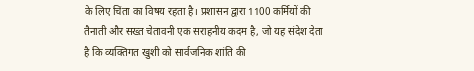के लिए चिंता का विषय रहता है। प्रशासन द्वारा 1100 कर्मियों की तैनाती और सख्त चेतावनी एक सराहनीय कदम है, जो यह संदेश देता है कि व्यक्तिगत खुशी को सार्वजनिक शांति की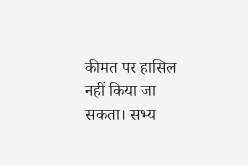कीमत पर हासिल नहीं किया जा सकता। सभ्य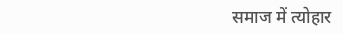समाज में त्योहार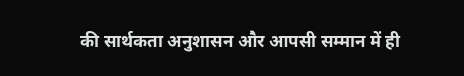की सार्थकता अनुशासन और आपसी सम्मान में ही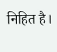निहित है।